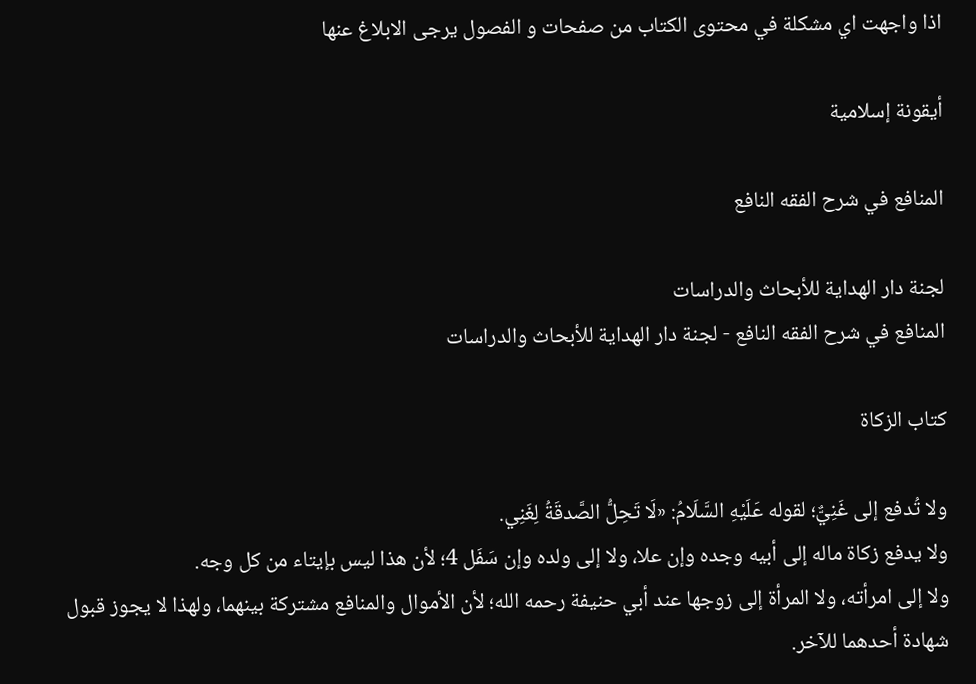اذا واجهت اي مشكلة في محتوى الكتاب من صفحات و الفصول يرجى الابلاغ عنها

أيقونة إسلامية

المنافع في شرح الفقه النافع

لجنة دار الهداية للأبحاث والدراسات
المنافع في شرح الفقه النافع - لجنة دار الهداية للأبحاث والدراسات

كتاب الزكاة

ولا تُدفع إلى غَنِيٌّ؛ لقوله عَلَيْهِ السَّلَامُ: «لَا تَحِلُّ الصَّدقَةُ لِغَنِي.
ولا يدفع زكاة ماله إلى أبيه وجده وإن علا، ولا إلى ولده وإن سَفَل 4؛ لأن هذا ليس بإيتاء من كل وجه.
ولا إلى امرأته، ولا المرأة إلى زوجها عند أبي حنيفة رحمه الله؛ لأن الأموال والمنافع مشتركة بينهما، ولهذا لا يجوز قبول شهادة أحدهما للآخر.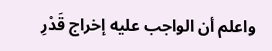واعلم أن الواجب عليه إخراج قَدْرِ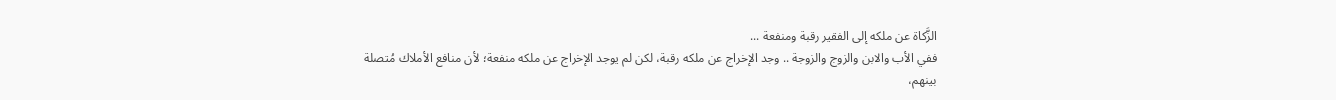الزَّكاة عن ملكه إلى الفقير رقبة ومنفعة ...
ففي الأب والابن والزوج والزوجة .. وجد الإخراج عن ملكه رقبة، لكن لم يوجد الإخراج عن ملكه منفعة؛ لأن منافع الأملاك مُتصلة بينهم،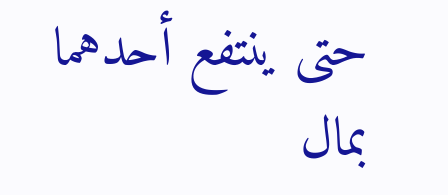حتى ينتفع أحدهما بمال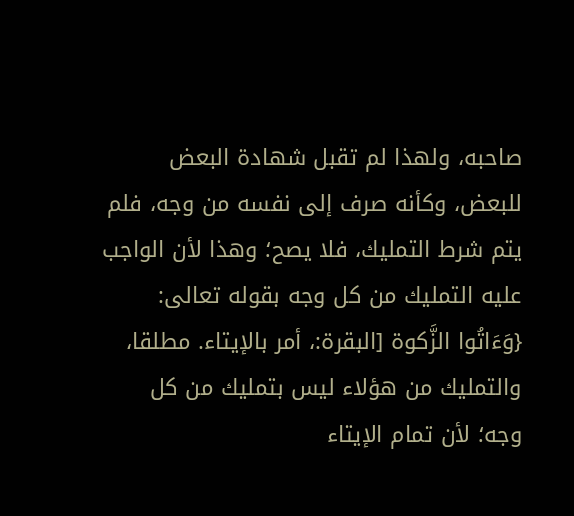صاحبه، ولهذا لم تقبل شهادة البعض للبعض، وكأنه صرف إلى نفسه من وجه، فلم يتم شرط التمليك، فلا يصح؛ وهذا لأن الواجب عليه التمليك من كل وجه بقوله تعالى: {وَءَاتُوا الزَّكوة [البقرة:، أمر بالإيتاء. مطلقا، والتمليك من هؤلاء ليس بتمليك من كل وجه؛ لأن تمام الإيتاء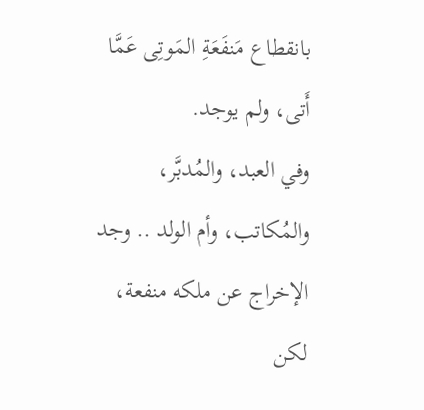بانقطاع مَنفَعَةِ المَوتِى عَمَّا أَتى، ولم يوجد.
وفي العبد، والمُدبَّر، والمُكاتب، وأم الولد .. وجد الإخراج عن ملكه منفعة، لكن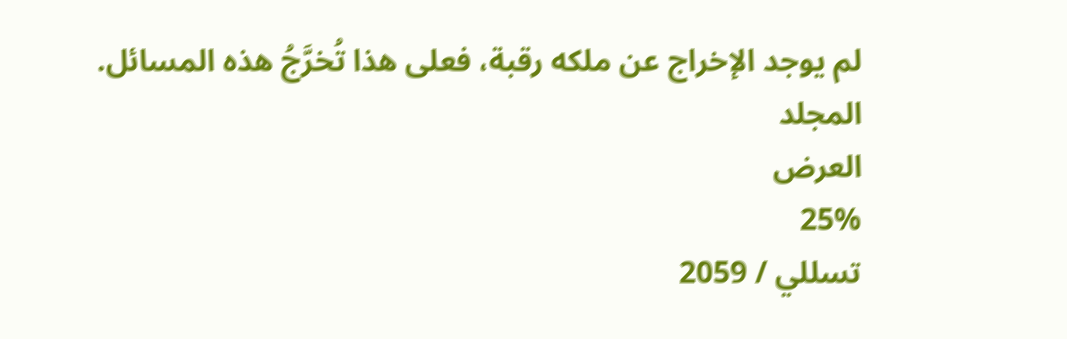لم يوجد الإخراج عن ملكه رقبة، فعلى هذا تُخرَّجُ هذه المسائل.
المجلد
العرض
25%
تسللي / 2059